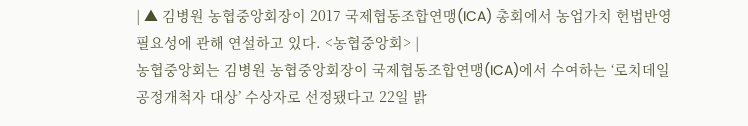| ▲ 김병원 농협중앙회장이 2017 국제협동조합연맹(ICA) 총회에서 농업가치 헌법반영 필요성에 관해 연설하고 있다. <농협중앙회> |
농협중앙회는 김병원 농협중앙회장이 국제협동조합연맹(ICA)에서 수여하는 ‘로치데일 공정개척자 대상’ 수상자로 선정됐다고 22일 밝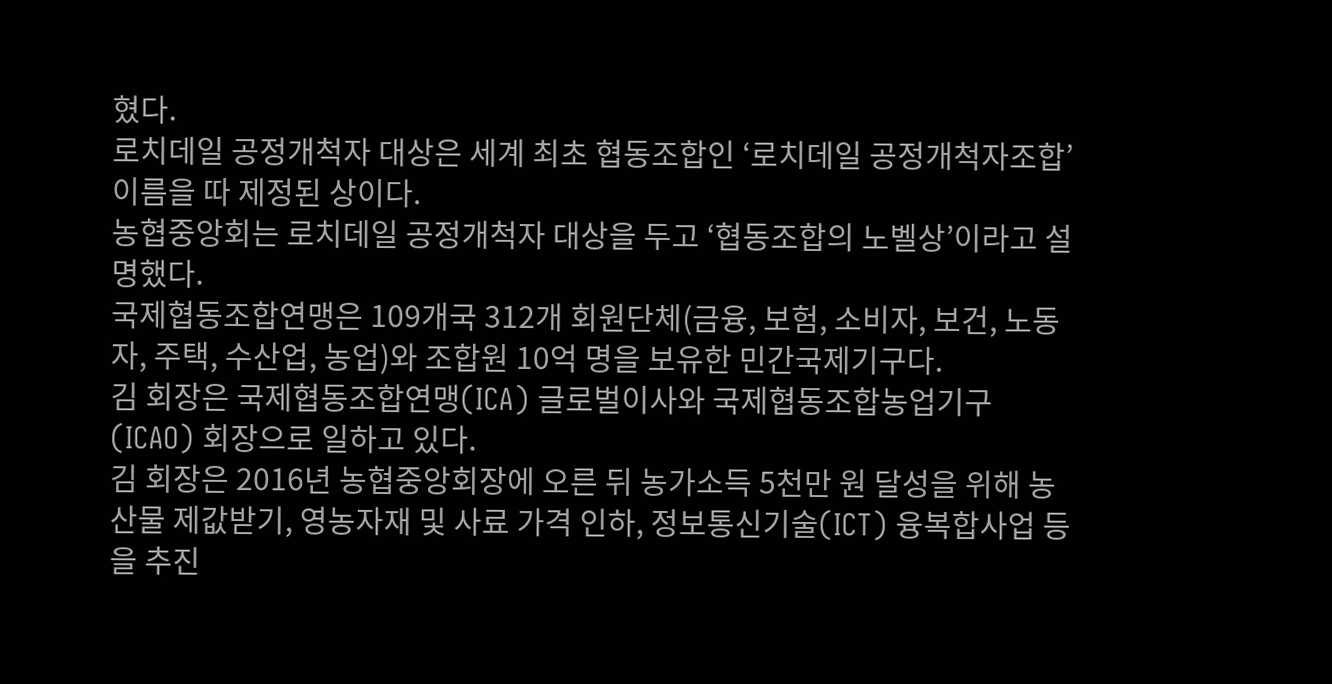혔다.
로치데일 공정개척자 대상은 세계 최초 협동조합인 ‘로치데일 공정개척자조합’ 이름을 따 제정된 상이다.
농협중앙회는 로치데일 공정개척자 대상을 두고 ‘협동조합의 노벨상’이라고 설명했다.
국제협동조합연맹은 109개국 312개 회원단체(금융, 보험, 소비자, 보건, 노동자, 주택, 수산업, 농업)와 조합원 10억 명을 보유한 민간국제기구다.
김 회장은 국제협동조합연맹(ICA) 글로벌이사와 국제협동조합농업기구(ICAO) 회장으로 일하고 있다.
김 회장은 2016년 농협중앙회장에 오른 뒤 농가소득 5천만 원 달성을 위해 농산물 제값받기, 영농자재 및 사료 가격 인하, 정보통신기술(ICT) 융복합사업 등을 추진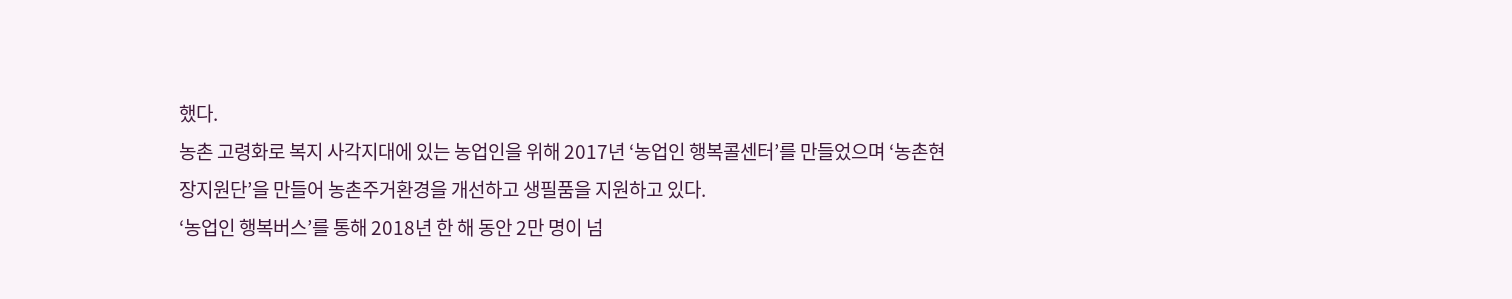했다.
농촌 고령화로 복지 사각지대에 있는 농업인을 위해 2017년 ‘농업인 행복콜센터’를 만들었으며 ‘농촌현장지원단’을 만들어 농촌주거환경을 개선하고 생필품을 지원하고 있다.
‘농업인 행복버스’를 통해 2018년 한 해 동안 2만 명이 넘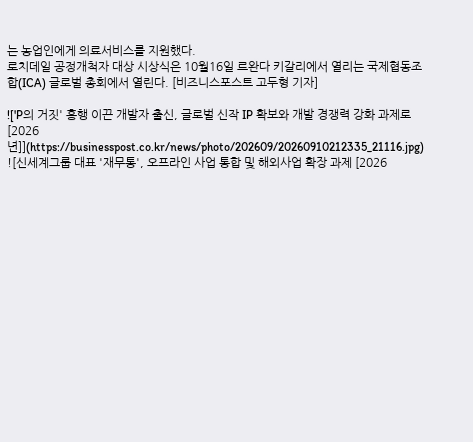는 농업인에게 의료서비스를 지원했다.
로치데일 공정개척자 대상 시상식은 10월16일 르완다 키갈리에서 열리는 국제협동조합(ICA) 글로벌 총회에서 열린다. [비즈니스포스트 고두형 기자]

!['P의 거짓' 흥행 이끈 개발자 출신, 글로벌 신작 IP 확보와 개발 경쟁력 강화 과제로 [2026년]](https://businesspost.co.kr/news/photo/202609/20260910212335_21116.jpg)
![신세계그룹 대표 '재무통', 오프라인 사업 통합 및 해외사업 확장 과제 [2026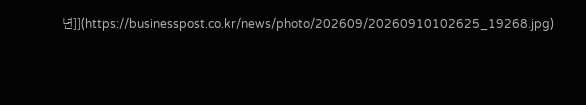년]](https://businesspost.co.kr/news/photo/202609/20260910102625_19268.jpg)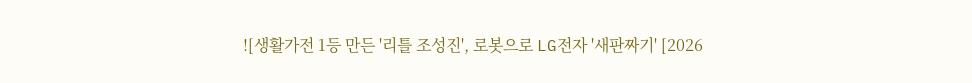![생활가전 1등 만든 '리틀 조성진', 로봇으로 LG전자 '새판짜기' [2026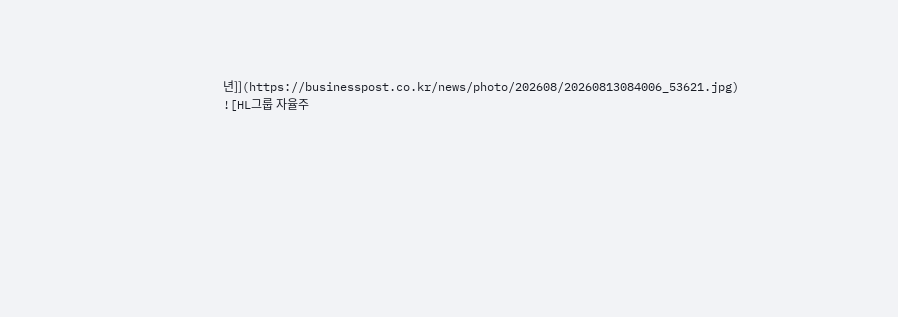년]](https://businesspost.co.kr/news/photo/202608/20260813084006_53621.jpg)
![HL그룹 자율주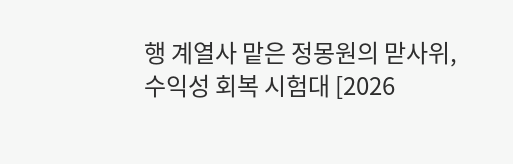행 계열사 맡은 정몽원의 맏사위, 수익성 회복 시험대 [2026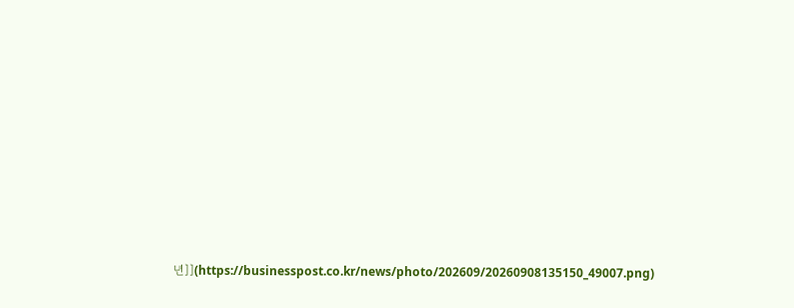년]](https://businesspost.co.kr/news/photo/202609/20260908135150_49007.png)